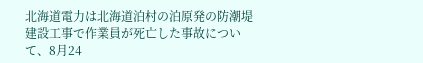北海道電力は北海道泊村の泊原発の防潮堤建設工事で作業員が死亡した事故について、8月24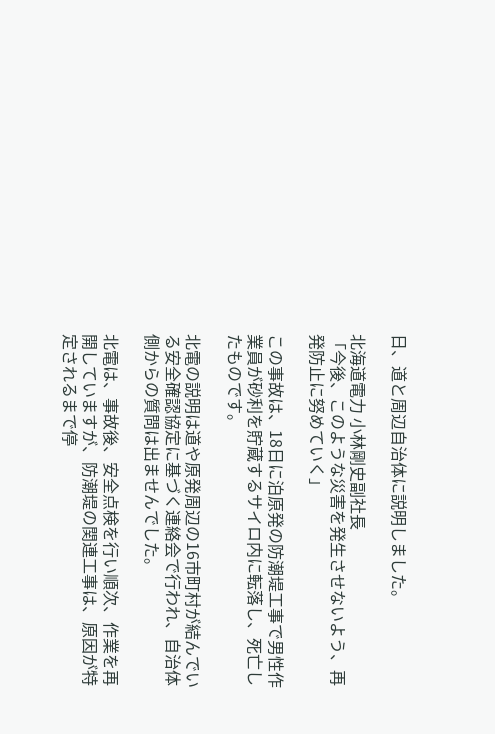日、道と周辺自治体に説明しました。

北海道電力 小林剛史副社長
「今後、このような災害を発生させないよう、再発防止に努めていく」

この事故は、18日に泊原発の防潮堤工事で男性作業員が砂利を貯蔵するサイロ内に転落し、死亡したものです。

北電の説明は道や原発周辺の16市町村が結んでいる安全確認協定に基づく連絡会で行われ、自治体側からの質問は出ませんでした。

北電は、事故後、安全点検を行い順次、作業を再開していますが、防潮堤の関連工事は、原因が特定されるまで停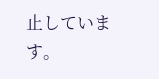止しています。